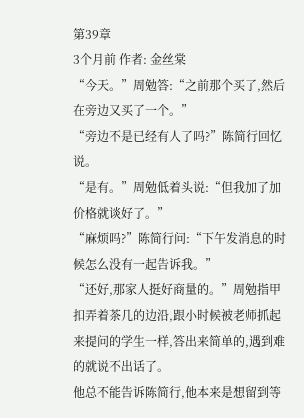第39章
3个月前 作者: 金丝棠
“今天。”周勉答:“之前那个买了,然后在旁边又买了一个。”
“旁边不是已经有人了吗?”陈简行回忆说。
“是有。”周勉低着头说:“但我加了加价格就谈好了。”
“麻烦吗?”陈简行问:“下午发消息的时候怎么没有一起告诉我。”
“还好,那家人挺好商量的。”周勉指甲扣弄着茶几的边沿,跟小时候被老师抓起来提问的学生一样,答出来简单的,遇到难的就说不出话了。
他总不能告诉陈简行,他本来是想留到等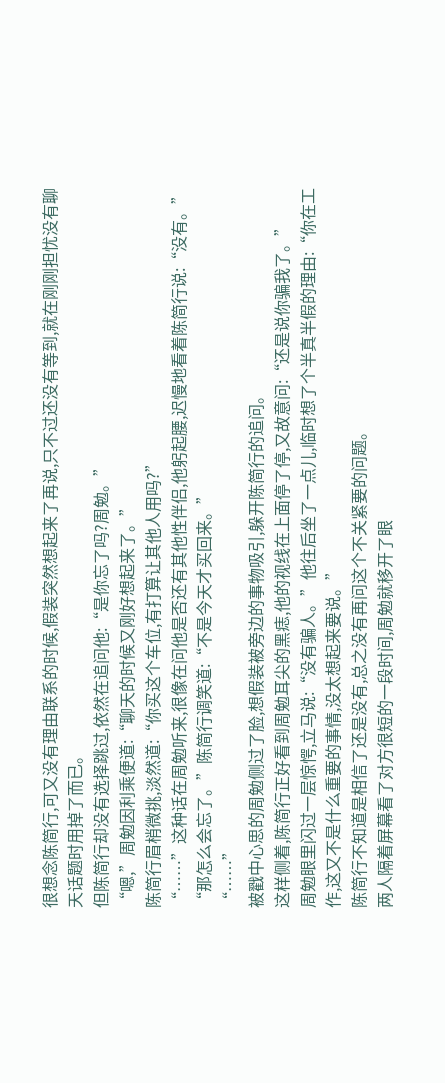很想念陈简行,可又没有理由联系的时候,假装突然想起来了再说,只不过还没有等到,就在刚刚担忧没有聊天话题时用掉了而已。
但陈简行却没有选择跳过,依然在追问他:“是你忘了吗?周勉。”
“嗯,”周勉因利乘便道:“聊天的时候又刚好想起来了。”
陈简行眉梢微挑,淡然道:“你买这个车位,有打算让其他人用吗?”
“……”这种话在周勉听来,很像在问他是否还有其他性伴侣,他躬起腰,迟慢地看着陈简行说:“没有。”
“那怎么会忘了。”陈简行调笑道:“不是今天才买回来。”
“……”
被戳中心思的周勉侧过了脸,想假装被旁边的事物吸引,躲开陈简行的追问。
这样侧着,陈简行正好看到周勉耳尖的黑痣,他的视线在上面停了停,又故意问:“还是说你骗我了。”
周勉眼里闪过一层惊愕,立马说:“没有骗人。”他往后坐了一点儿,临时想了个半真半假的理由:“你在工作,这又不是什么重要的事情,没太想起来要说。”
陈简行不知道是相信了还是没有,总之没有再问这个不关紧要的问题。
两人隔着屏幕看了对方很短的一段时间,周勉就移开了眼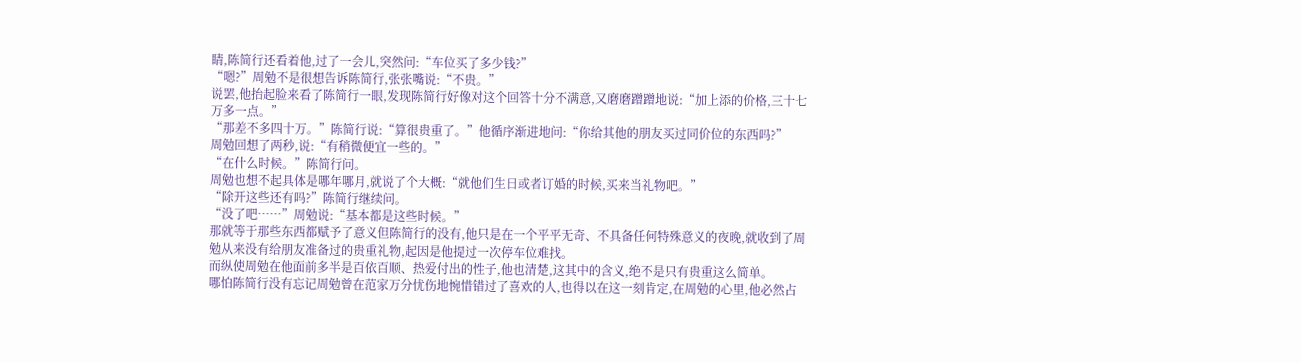睛,陈简行还看着他,过了一会儿,突然问:“车位买了多少钱?”
“嗯?”周勉不是很想告诉陈简行,张张嘴说:“不贵。”
说罢,他抬起脸来看了陈简行一眼,发现陈简行好像对这个回答十分不满意,又磨磨蹭蹭地说:“加上添的价格,三十七万多一点。”
“那差不多四十万。”陈简行说:“算很贵重了。”他循序渐进地问:“你给其他的朋友买过同价位的东西吗?”
周勉回想了两秒,说:“有稍微便宜一些的。”
“在什么时候。”陈简行问。
周勉也想不起具体是哪年哪月,就说了个大概:“就他们生日或者订婚的时候,买来当礼物吧。”
“除开这些还有吗?”陈简行继续问。
“没了吧……”周勉说:“基本都是这些时候。”
那就等于那些东西都赋予了意义但陈简行的没有,他只是在一个平平无奇、不具备任何特殊意义的夜晚,就收到了周勉从来没有给朋友准备过的贵重礼物,起因是他提过一次停车位难找。
而纵使周勉在他面前多半是百依百顺、热爱付出的性子,他也清楚,这其中的含义,绝不是只有贵重这么简单。
哪怕陈简行没有忘记周勉曾在范家万分忧伤地惋惜错过了喜欢的人,也得以在这一刻肯定,在周勉的心里,他必然占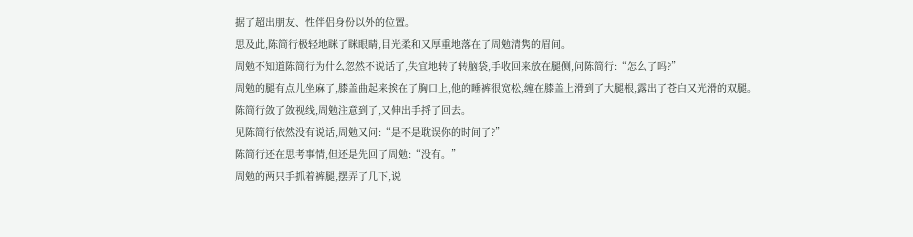据了超出朋友、性伴侣身份以外的位置。
思及此,陈简行极轻地眯了眯眼睛,目光柔和又厚重地落在了周勉清隽的眉间。
周勉不知道陈简行为什么忽然不说话了,失宜地转了转脑袋,手收回来放在腿侧,问陈简行:“怎么了吗?”
周勉的腿有点儿坐麻了,膝盖曲起来挨在了胸口上,他的睡裤很宽松,缠在膝盖上滑到了大腿根,露出了苍白又光滑的双腿。
陈简行敛了敛视线,周勉注意到了,又伸出手捋了回去。
见陈简行依然没有说话,周勉又问:“是不是耽误你的时间了?”
陈简行还在思考事情,但还是先回了周勉:“没有。”
周勉的两只手抓着裤腿,摆弄了几下,说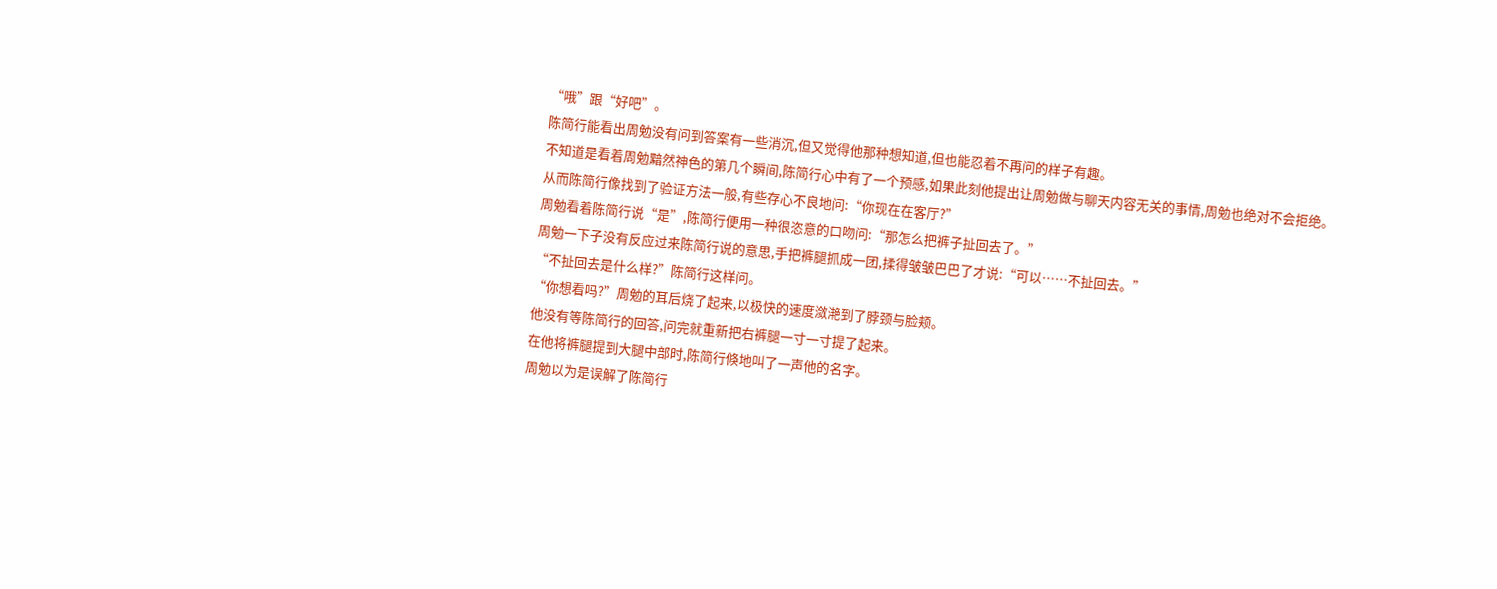“哦”跟“好吧”。
陈简行能看出周勉没有问到答案有一些消沉,但又觉得他那种想知道,但也能忍着不再问的样子有趣。
不知道是看着周勉黯然神色的第几个瞬间,陈简行心中有了一个预感,如果此刻他提出让周勉做与聊天内容无关的事情,周勉也绝对不会拒绝。
从而陈简行像找到了验证方法一般,有些存心不良地问:“你现在在客厅?”
周勉看着陈简行说“是”,陈简行便用一种很恣意的口吻问:“那怎么把裤子扯回去了。”
周勉一下子没有反应过来陈简行说的意思,手把裤腿抓成一团,揉得皱皱巴巴了才说:“可以……不扯回去。”
“不扯回去是什么样?”陈简行这样问。
“你想看吗?”周勉的耳后烧了起来,以极快的速度潋滟到了脖颈与脸颊。
他没有等陈简行的回答,问完就重新把右裤腿一寸一寸提了起来。
在他将裤腿提到大腿中部时,陈简行倏地叫了一声他的名字。
周勉以为是误解了陈简行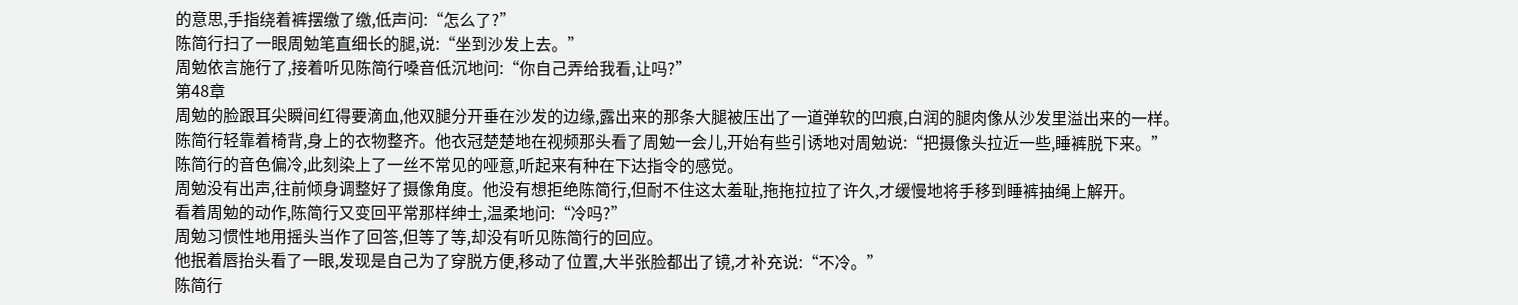的意思,手指绕着裤摆缴了缴,低声问:“怎么了?”
陈简行扫了一眼周勉笔直细长的腿,说:“坐到沙发上去。”
周勉依言施行了,接着听见陈简行嗓音低沉地问:“你自己弄给我看,让吗?”
第48章
周勉的脸跟耳尖瞬间红得要滴血,他双腿分开垂在沙发的边缘,露出来的那条大腿被压出了一道弹软的凹痕,白润的腿肉像从沙发里溢出来的一样。
陈简行轻靠着椅背,身上的衣物整齐。他衣冠楚楚地在视频那头看了周勉一会儿,开始有些引诱地对周勉说:“把摄像头拉近一些,睡裤脱下来。”
陈简行的音色偏冷,此刻染上了一丝不常见的哑意,听起来有种在下达指令的感觉。
周勉没有出声,往前倾身调整好了摄像角度。他没有想拒绝陈简行,但耐不住这太羞耻,拖拖拉拉了许久,才缓慢地将手移到睡裤抽绳上解开。
看着周勉的动作,陈简行又变回平常那样绅士,温柔地问:“冷吗?”
周勉习惯性地用摇头当作了回答,但等了等,却没有听见陈简行的回应。
他抿着唇抬头看了一眼,发现是自己为了穿脱方便,移动了位置,大半张脸都出了镜,才补充说:“不冷。”
陈简行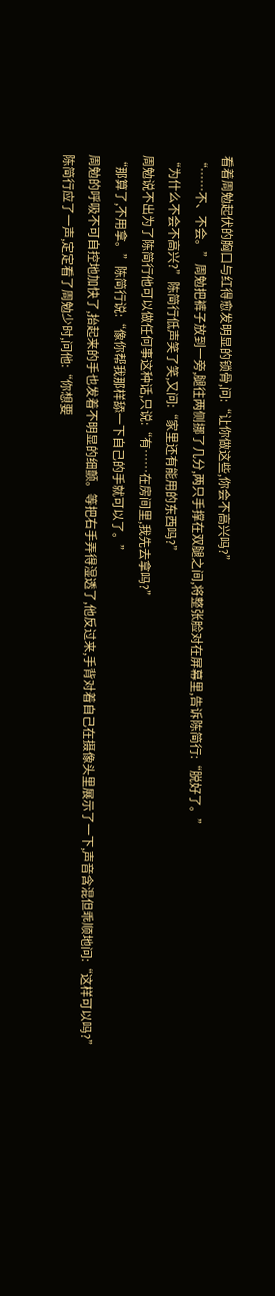看着周勉起伏的胸口与红得愈发明显的锁骨,问:“让你做这些,你会不高兴吗?”
“……不、不会。”周勉把裤子放到一旁,腿往两侧挪了几分,两只手撑在双腿之间,将整张脸对在屏幕里,告诉陈简行:“脱好了。”
“为什么不会不高兴?”陈简行低声笑了笑,又问:“家里还有能用的东西吗?”
周勉说不出为了陈简行他可以做任何事这种话,只说:“有……在房间里,我先去拿吗?”
“那算了,不用拿。”陈简行说:“像你帮我那样舔一下自己的手就可以了。”
周勉的呼吸不可自控地加快了,抬起来的手也发着不明显的细颤。等把右手弄得湿透了,他反过来,手背对着自己在摄像头里展示了一下,声音含混但乖顺地问:“这样可以吗?”
陈简行应了一声,定定看了周勉少时,问他:“你想要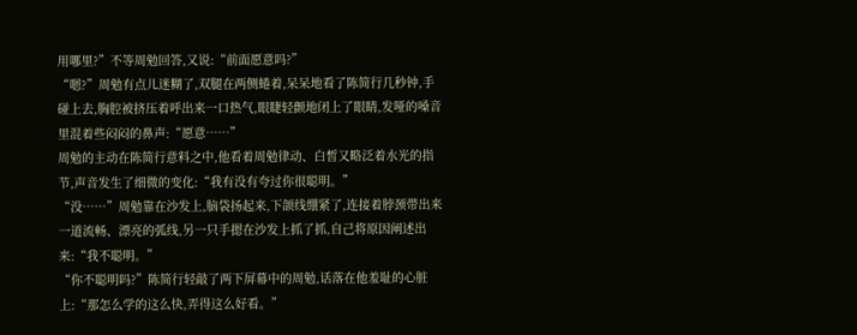用哪里?”不等周勉回答,又说:“前面愿意吗?”
“嗯?”周勉有点儿迷糊了,双腿在两侧蜷着,呆呆地看了陈简行几秒钟,手碰上去,胸腔被挤压着呼出来一口热气,眼睫轻颤地闭上了眼睛,发哑的嗓音里混着些闷闷的鼻声:“愿意……”
周勉的主动在陈简行意料之中,他看着周勉律动、白皙又略泛着水光的指节,声音发生了细微的变化:“我有没有夸过你很聪明。”
“没……”周勉靠在沙发上,脑袋扬起来,下颌线绷紧了,连接着脖颈带出来一道流畅、漂亮的弧线,另一只手摁在沙发上抓了抓,自己将原因阐述出来:“我不聪明。”
“你不聪明吗?”陈简行轻敲了两下屏幕中的周勉,话落在他羞耻的心脏上:“那怎么学的这么快,弄得这么好看。”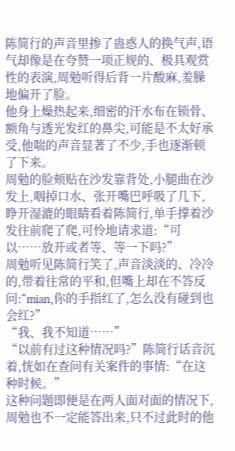陈简行的声音里掺了蛊惑人的换气声,语气却像是在夸赞一项正规的、极具观赏性的表演,周勉听得后背一片酸麻,羞臊地偏开了脸。
他身上燥热起来,细密的汗水布在锁骨、额角与透光发红的鼻尖,可能是不太好承受,他喘的声音显著了不少,手也逐渐顿了下来。
周勉的脸颊贴在沙发靠背处,小腿曲在沙发上,咽掉口水、张开嘴巴呼吸了几下,睁开湿漉的眼睛看着陈简行,单手撑着沙发往前爬了爬,可怜地请求道:“可以……放开或者等、等一下吗?”
周勉听见陈简行笑了,声音淡淡的、冷冷的,带着往常的平和,但嘴上却在不答反问:“mian,你的手指红了,怎么没有碰到也会红?”
“我、我不知道……”
“以前有过这种情况吗?”陈简行话音沉着,恍如在查问有关案件的事情:“在这种时候。”
这种问题即便是在两人面对面的情况下,周勉也不一定能答出来,只不过此时的他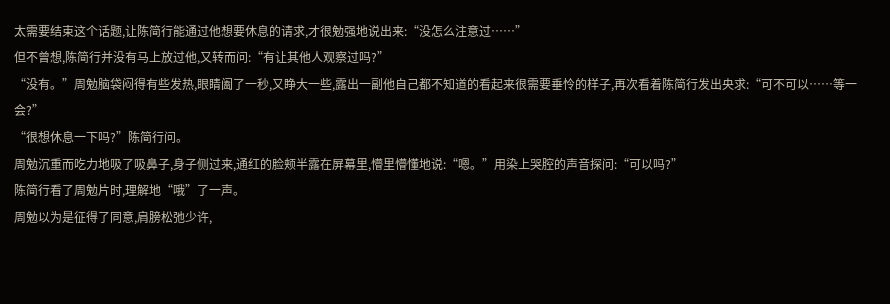太需要结束这个话题,让陈简行能通过他想要休息的请求,才很勉强地说出来:“没怎么注意过……”
但不曾想,陈简行并没有马上放过他,又转而问:“有让其他人观察过吗?”
“没有。”周勉脑袋闷得有些发热,眼睛阖了一秒,又睁大一些,露出一副他自己都不知道的看起来很需要垂怜的样子,再次看着陈简行发出央求:“可不可以……等一会?”
“很想休息一下吗?”陈简行问。
周勉沉重而吃力地吸了吸鼻子,身子侧过来,通红的脸颊半露在屏幕里,懵里懵懂地说:“嗯。”用染上哭腔的声音探问:“可以吗?”
陈简行看了周勉片时,理解地“哦”了一声。
周勉以为是征得了同意,肩膀松弛少许,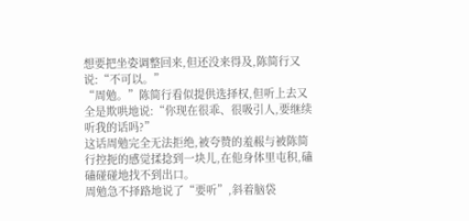想要把坐姿调整回来,但还没来得及,陈简行又说:“不可以。”
“周勉。”陈简行看似提供选择权,但听上去又全是欺哄地说:“你现在很乖、很吸引人,要继续听我的话吗?”
这话周勉完全无法拒绝,被夸赞的羞赧与被陈简行控扼的感觉揉捻到一块儿,在他身体里屯积,磕磕碰碰地找不到出口。
周勉急不择路地说了“要听”,斜着脑袋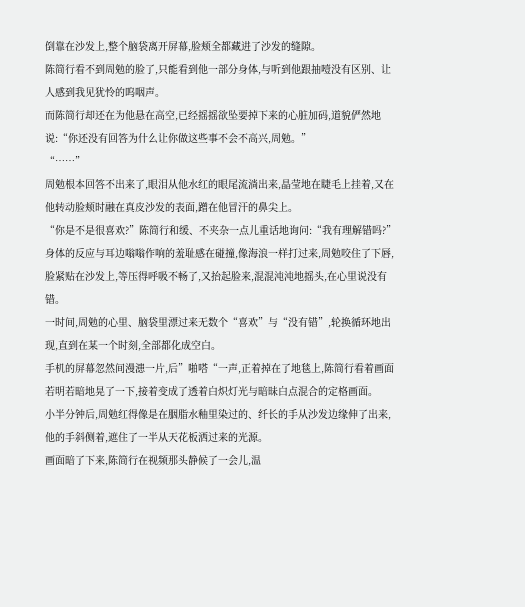倒靠在沙发上,整个脑袋离开屏幕,脸颊全都藏进了沙发的缝隙。
陈简行看不到周勉的脸了,只能看到他一部分身体,与听到他跟抽噎没有区别、让人感到我见犹怜的呜咽声。
而陈简行却还在为他悬在高空,已经摇摇欲坠要掉下来的心脏加码,道貌俨然地说:“你还没有回答为什么让你做这些事不会不高兴,周勉。”
“……”
周勉根本回答不出来了,眼泪从他水红的眼尾流淌出来,晶莹地在睫毛上挂着,又在他转动脸颊时融在真皮沙发的表面,蹭在他冒汗的鼻尖上。
“你是不是很喜欢?”陈简行和缓、不夹杂一点儿重话地询问:“我有理解错吗?”
身体的反应与耳边嗡嗡作响的羞耻感在碰撞,像海浪一样打过来,周勉咬住了下唇,脸紧贴在沙发上,等压得呼吸不畅了,又抬起脸来,混混沌沌地摇头,在心里说没有错。
一时间,周勉的心里、脑袋里漂过来无数个“喜欢”与“没有错”,轮换循环地出现,直到在某一个时刻,全部都化成空白。
手机的屏幕忽然间漫漶一片,后”啪嗒“一声,正着掉在了地毯上,陈简行看着画面若明若暗地晃了一下,接着变成了透着白炽灯光与暗昧白点混合的定格画面。
小半分钟后,周勉红得像是在胭脂水釉里染过的、纤长的手从沙发边缘伸了出来,他的手斜侧着,遮住了一半从天花板洒过来的光源。
画面暗了下来,陈简行在视频那头静候了一会儿,温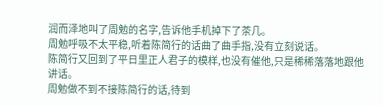润而泽地叫了周勉的名字,告诉他手机掉下了茶几。
周勉呼吸不太平稳,听着陈简行的话曲了曲手指,没有立刻说话。
陈简行又回到了平日里正人君子的模样,也没有催他,只是稀稀落落地跟他讲话。
周勉做不到不接陈简行的话,待到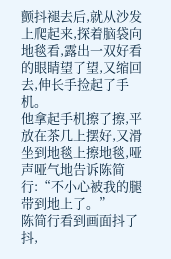颤抖褪去后,就从沙发上爬起来,探着脑袋向地毯看,露出一双好看的眼睛望了望,又缩回去,伸长手捡起了手机。
他拿起手机擦了擦,平放在茶几上摆好,又滑坐到地毯上擦地毯,哑声哑气地告诉陈简行:“不小心被我的腿带到地上了。”
陈简行看到画面抖了抖,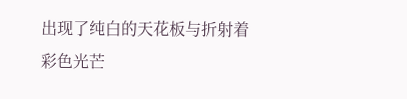出现了纯白的天花板与折射着彩色光芒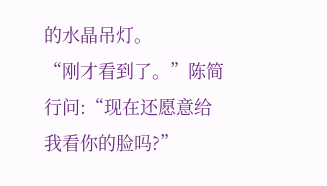的水晶吊灯。
“刚才看到了。”陈简行问:“现在还愿意给我看你的脸吗?”